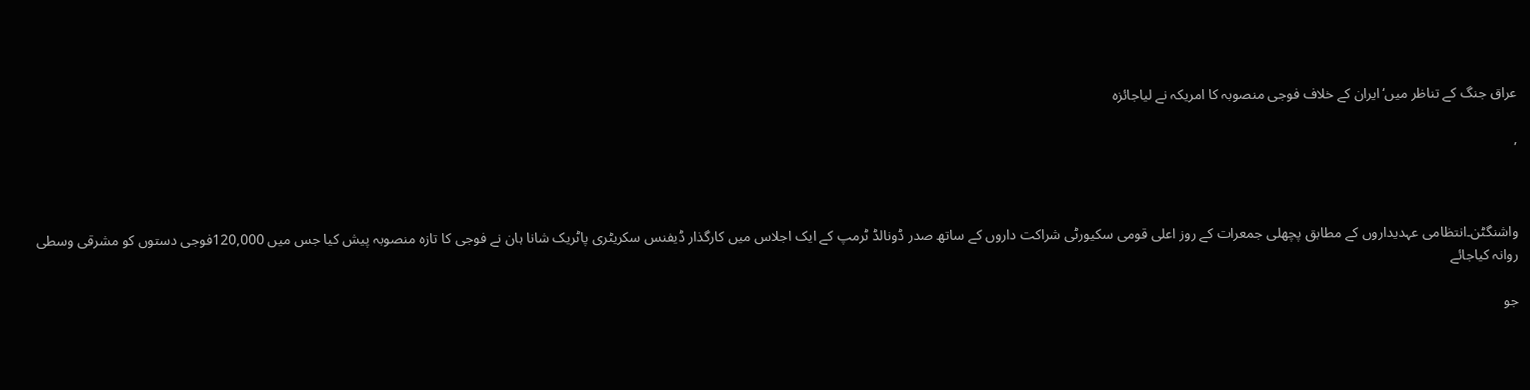عراق جنگ کے تناظر میں‘ایران کے خلاف فوجی منصوبہ کا امریکہ نے لیاجائزہ

,



واشنگٹن۔انتظامی عہدیداروں کے مطابق پچھلی جمعرات کے روز اعلی قومی سکیورٹی شراکت داروں کے ساتھ صدر ڈونالڈ ٹرمپ کے ایک اجلاس میں کارگذار ڈیفنس سکریٹری پاٹریک شانا ہان نے فوجی کا تازہ منصوبہ پیش کیا جس میں 120,000فوجی دستوں کو مشرقی وسطی روانہ کیاجائے

جو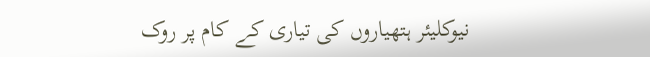نیوکلیئر ہتھیاروں کی تیاری کے کام پر روک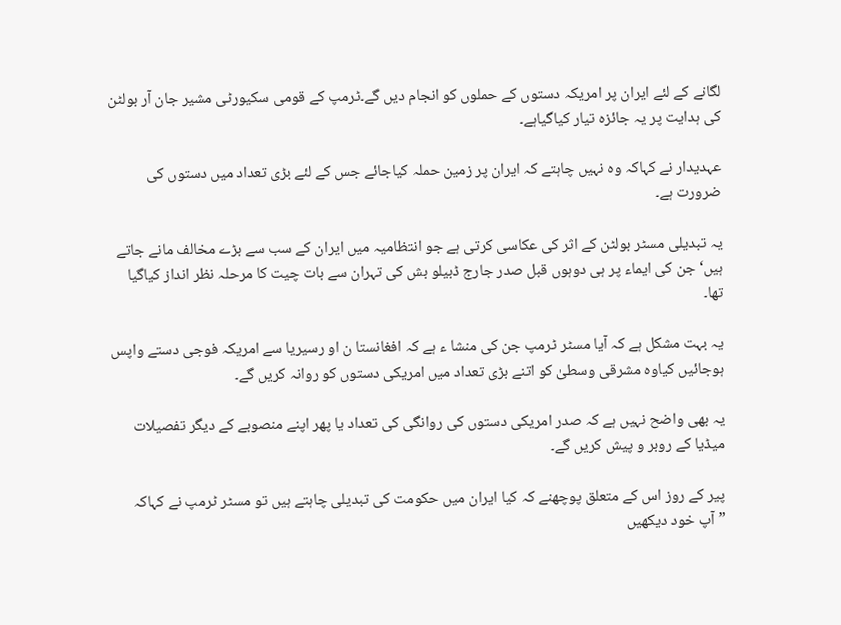لگانے کے لئے ایران پر امریکہ دستوں کے حملوں کو انجام دیں گے۔ٹرمپ کے قومی سکیورٹی مشیر جان آر بولٹن کی ہدایت پر یہ جائزہ تیار کیاگیاہے۔

عہدیدار نے کہاکہ وہ نہیں چاہتے کہ ایران پر زمین حملہ کیاجائے جس کے لئے بڑی تعداد میں دستوں کی ضرورت ہے۔

یہ تبدیلی مسٹر بولٹن کے اثر کی عکاسی کرتی ہے جو انتظامیہ میں ایران کے سب سے بڑے مخالف مانے جاتے ہیں‘ جن کی ایماء پر ہی دوہوں قبل صدر جارج ڈبیلو بش کی تہران سے بات چیت کا مرحلہ نظر انداز کیاگیا تھا۔

یہ بہت مشکل ہے کہ آیا مسٹر ٹرمپ جن کی منشا ء ہے کہ افغانستا ن او رسیریا سے امریکہ فوجی دستے واپس ہوجائیں کیاوہ مشرقی وسطیٰ کو اتنے بڑی تعداد میں امریکی دستوں کو روانہ کریں گے۔

یہ بھی واضح نہیں ہے کہ صدر امریکی دستوں کی روانگی کی تعداد یا پھر اپنے منصوبے کے دیگر تفصیلات میڈیا کے روبر و پیش کریں گے۔

پیر کے روز اس کے متعلق پوچھنے کہ کیا ایران میں حکومت کی تبدیلی چاہتے ہیں تو مسٹر ٹرمپ نے کہاکہ ”آپ خود دیکھیں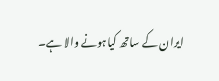ایران کے ساتھ کیاہونے والا ہے۔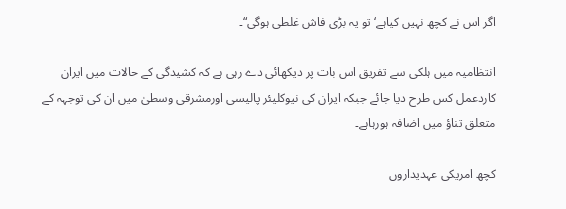اگر اس نے کچھ نہیں کیاہے‘ تو یہ بڑی فاش غلطی ہوگی“۔

انتظامیہ میں ہلکی سے تفریق اس بات پر دیکھائی دے رہی ہے کہ کشیدگی کے حالات میں ایران کاردعمل کس طرح دیا جائے جبکہ ایران کی نیوکلیئر پالیسی اورمشرقی وسطیٰ میں ان کی توجہہ کے متعلق تناؤ میں اضافہ ہورہاہے۔

کچھ امریکی عہدیداروں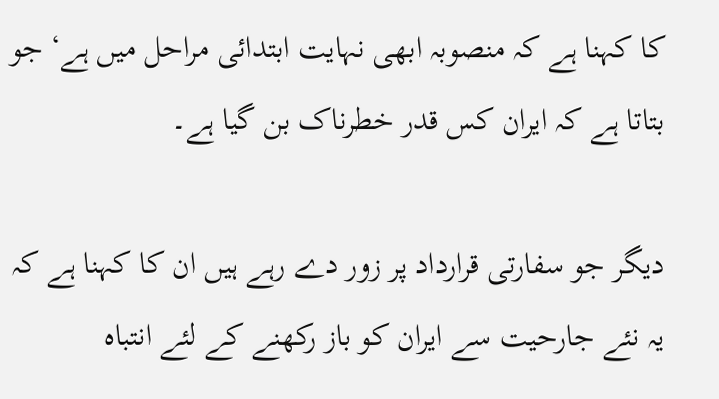کا کہنا ہے کہ منصوبہ ابھی نہایت ابتدائی مراحل میں ہے‘ جو بتاتا ہے کہ ایران کس قدر خطرناک بن گیا ہے۔

دیگر جو سفارتی قرارداد پر زور دے رہے ہیں ان کا کہنا ہے کہ یہ نئے جارحیت سے ایران کو باز رکھنے کے لئے انتباہ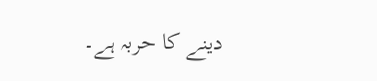دینے کا حربہ ہے۔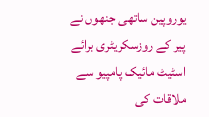یوروپین ساتھی جنھوں نے پیر کے روزسکریٹری برائے اسٹیٹ مائیک پامپیو سے ملاقات کی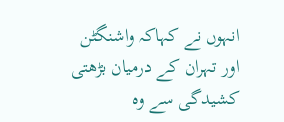انہوں نے کہاکہ واشنگٹن اور تہران کے درمیان بڑھتی کشیدگی سے وہ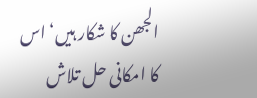الجھن کا شکار ہیں‘ اس کا امکانی حل تلاش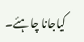کیاجانا چاہئے۔